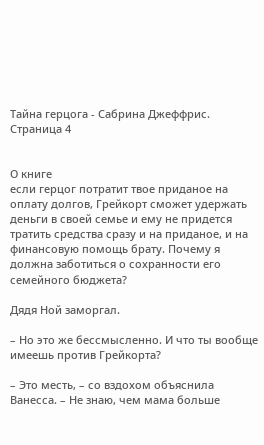Тайна герцога - Сабрина Джеффрис. Страница 4


О книге
если герцог потратит твое приданое на оплату долгов, Грейкорт сможет удержать деньги в своей семье и ему не придется тратить средства сразу и на приданое, и на финансовую помощь брату. Почему я должна заботиться о сохранности его семейного бюджета?

Дядя Ной заморгал.

– Но это же бессмысленно. И что ты вообще имеешь против Грейкорта?

– Это месть, – со вздохом объяснила Ванесса. – Не знаю, чем мама больше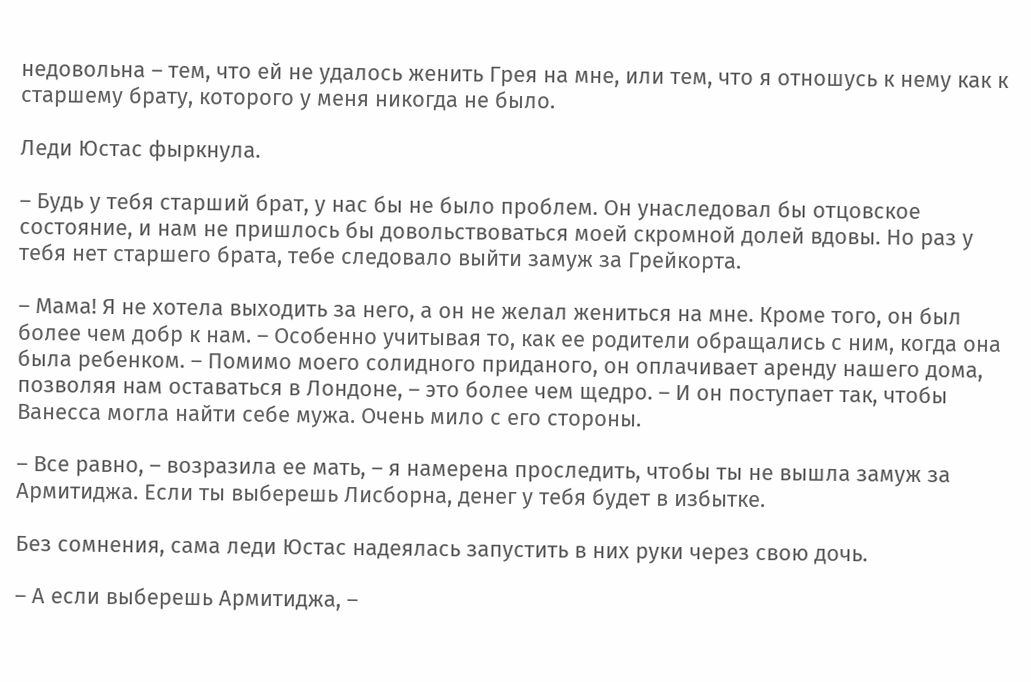недовольна – тем, что ей не удалось женить Грея на мне, или тем, что я отношусь к нему как к старшему брату, которого у меня никогда не было.

Леди Юстас фыркнула.

– Будь у тебя старший брат, у нас бы не было проблем. Он унаследовал бы отцовское состояние, и нам не пришлось бы довольствоваться моей скромной долей вдовы. Но раз у тебя нет старшего брата, тебе следовало выйти замуж за Грейкорта.

– Мама! Я не хотела выходить за него, а он не желал жениться на мне. Кроме того, он был более чем добр к нам. – Особенно учитывая то, как ее родители обращались с ним, когда она была ребенком. – Помимо моего солидного приданого, он оплачивает аренду нашего дома, позволяя нам оставаться в Лондоне, – это более чем щедро. – И он поступает так, чтобы Ванесса могла найти себе мужа. Очень мило с его стороны.

– Все равно, – возразила ее мать, – я намерена проследить, чтобы ты не вышла замуж за Армитиджа. Если ты выберешь Лисборна, денег у тебя будет в избытке.

Без сомнения, сама леди Юстас надеялась запустить в них руки через свою дочь.

– А если выберешь Армитиджа, –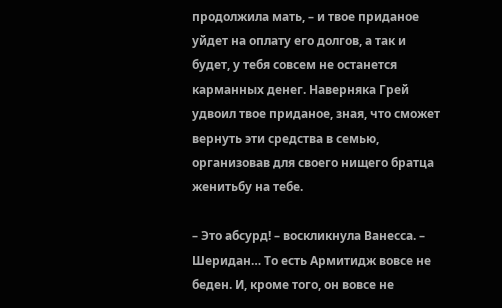продолжила мать, – и твое приданое уйдет на оплату его долгов, а так и будет, у тебя совсем не останется карманных денег. Наверняка Грей удвоил твое приданое, зная, что сможет вернуть эти средства в семью, организовав для своего нищего братца женитьбу на тебе.

– Это абсурд! – воскликнула Ванесса. – Шеридан… То есть Армитидж вовсе не беден. И, кроме того, он вовсе не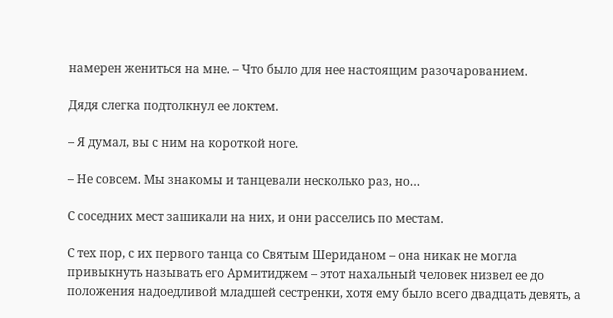намерен жениться на мне. – Что было для нее настоящим разочарованием.

Дядя слегка подтолкнул ее локтем.

– Я думал, вы с ним на короткой ноге.

– Не совсем. Мы знакомы и танцевали несколько раз, но…

С соседних мест зашикали на них, и они расселись по местам.

С тех пор, с их первого танца со Святым Шериданом – она никак не могла привыкнуть называть его Армитиджем – этот нахальный человек низвел ее до положения надоедливой младшей сестренки, хотя ему было всего двадцать девять, а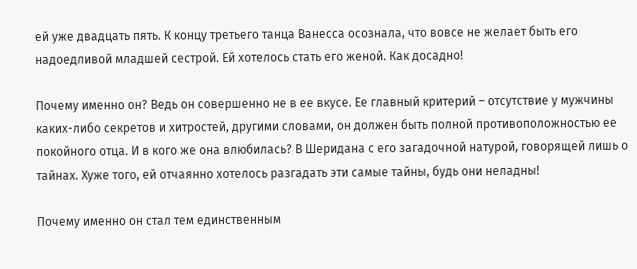ей уже двадцать пять. К концу третьего танца Ванесса осознала, что вовсе не желает быть его надоедливой младшей сестрой. Ей хотелось стать его женой. Как досадно!

Почему именно он? Ведь он совершенно не в ее вкусе. Ее главный критерий – отсутствие у мужчины каких-либо секретов и хитростей, другими словами, он должен быть полной противоположностью ее покойного отца. И в кого же она влюбилась? В Шеридана с его загадочной натурой, говорящей лишь о тайнах. Хуже того, ей отчаянно хотелось разгадать эти самые тайны, будь они неладны!

Почему именно он стал тем единственным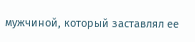мужчиной, который заставлял ее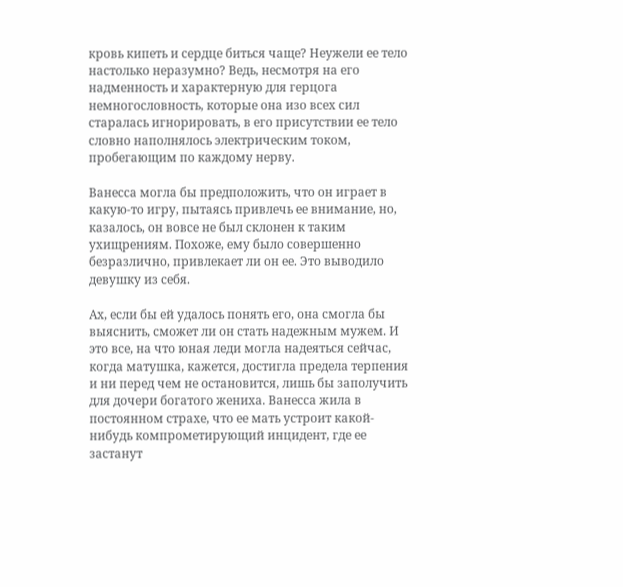кровь кипеть и сердце биться чаще? Неужели ее тело настолько неразумно? Ведь, несмотря на его надменность и характерную для герцога немногословность, которые она изо всех сил старалась игнорировать, в его присутствии ее тело словно наполнялось электрическим током, пробегающим по каждому нерву.

Ванесса могла бы предположить, что он играет в какую-то игру, пытаясь привлечь ее внимание, но, казалось, он вовсе не был склонен к таким ухищрениям. Похоже, ему было совершенно безразлично, привлекает ли он ее. Это выводило девушку из себя.

Ах, если бы ей удалось понять его, она смогла бы выяснить, сможет ли он стать надежным мужем. И это все, на что юная леди могла надеяться сейчас, когда матушка, кажется, достигла предела терпения и ни перед чем не остановится, лишь бы заполучить для дочери богатого жениха. Ванесса жила в постоянном страхе, что ее мать устроит какой-нибудь компрометирующий инцидент, где ее застанут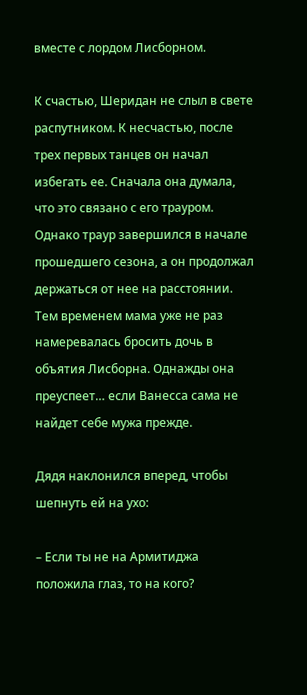вместе с лордом Лисборном.

К счастью, Шеридан не слыл в свете распутником. К несчастью, после трех первых танцев он начал избегать ее. Сначала она думала, что это связано с его трауром. Однако траур завершился в начале прошедшего сезона, а он продолжал держаться от нее на расстоянии. Тем временем мама уже не раз намеревалась бросить дочь в объятия Лисборна. Однажды она преуспеет… если Ванесса сама не найдет себе мужа прежде.

Дядя наклонился вперед, чтобы шепнуть ей на ухо:

– Если ты не на Армитиджа положила глаз, то на кого?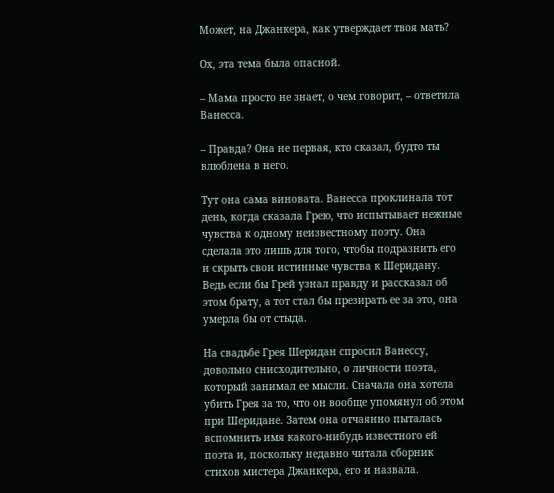Может, на Джанкера, как утверждает твоя мать?

Ох, эта тема была опасной.

– Мама просто не знает, о чем говорит, – ответила Ванесса.

– Правда? Она не первая, кто сказал, будто ты влюблена в него.

Тут она сама виновата. Ванесса проклинала тот день, когда сказала Грею, что испытывает нежные чувства к одному неизвестному поэту. Она сделала это лишь для того, чтобы подразнить его и скрыть свои истинные чувства к Шеридану. Ведь если бы Грей узнал правду и рассказал об этом брату, а тот стал бы презирать ее за это, она умерла бы от стыда.

На свадьбе Грея Шеридан спросил Ванессу, довольно снисходительно, о личности поэта, который занимал ее мысли. Сначала она хотела убить Грея за то, что он вообще упомянул об этом при Шеридане. Затем она отчаянно пыталась вспомнить имя какого-нибудь известного ей поэта и, поскольку недавно читала сборник стихов мистера Джанкера, его и назвала.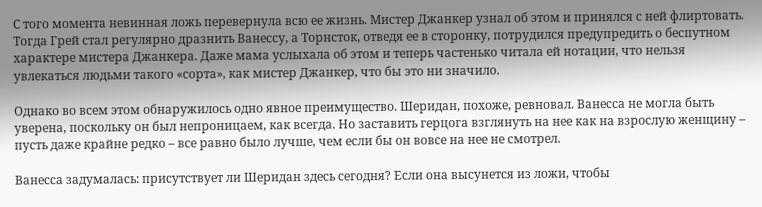С того момента невинная ложь перевернула всю ее жизнь. Мистер Джанкер узнал об этом и принялся с ней флиртовать. Тогда Грей стал регулярно дразнить Ванессу, а Торнсток, отведя ее в сторонку, потрудился предупредить о беспутном характере мистера Джанкера. Даже мама услыхала об этом и теперь частенько читала ей нотации, что нельзя увлекаться людьми такого «сорта», как мистер Джанкер, что бы это ни значило.

Однако во всем этом обнаружилось одно явное преимущество. Шеридан, похоже, ревновал. Ванесса не могла быть уверена, поскольку он был непроницаем, как всегда. Но заставить герцога взглянуть на нее как на взрослую женщину – пусть даже крайне редко – все равно было лучше, чем если бы он вовсе на нее не смотрел.

Ванесса задумалась: присутствует ли Шеридан здесь сегодня? Если она высунется из ложи, чтобы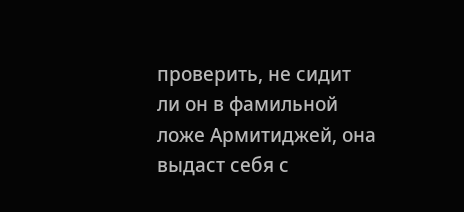проверить, не сидит ли он в фамильной ложе Армитиджей, она выдаст себя с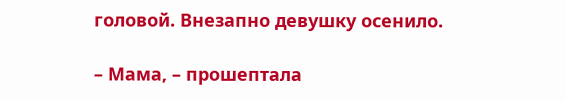головой. Внезапно девушку осенило.

– Мама, – прошептала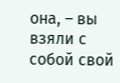она, – вы взяли с собой свой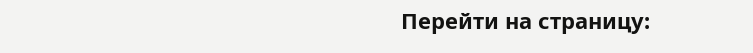Перейти на страницу: